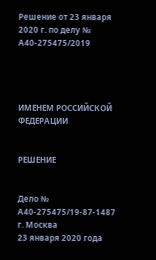Решение от 23 января 2020 г. по делу № А40-275475/2019




ИМЕНЕМ РОССИЙСКОЙ ФЕДЕРАЦИИ


РЕШЕНИЕ


Дело № А40-275475/19-87-1487
г. Москва
23 января 2020 года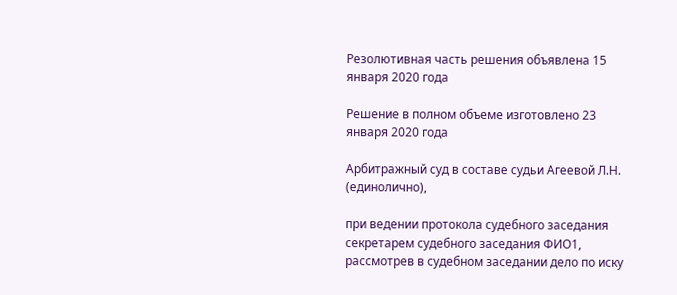Резолютивная часть решения объявлена 15 января 2020 года

Решение в полном объеме изготовлено 23 января 2020 года

Арбитражный суд в составе судьи Агеевой Л.Н. (единолично),

при ведении протокола судебного заседания секретарем судебного заседания ФИО1, рассмотрев в судебном заседании дело по иску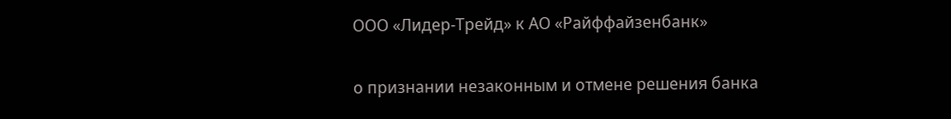ООО «Лидер-Трейд» к АО «Райффайзенбанк»

о признании незаконным и отмене решения банка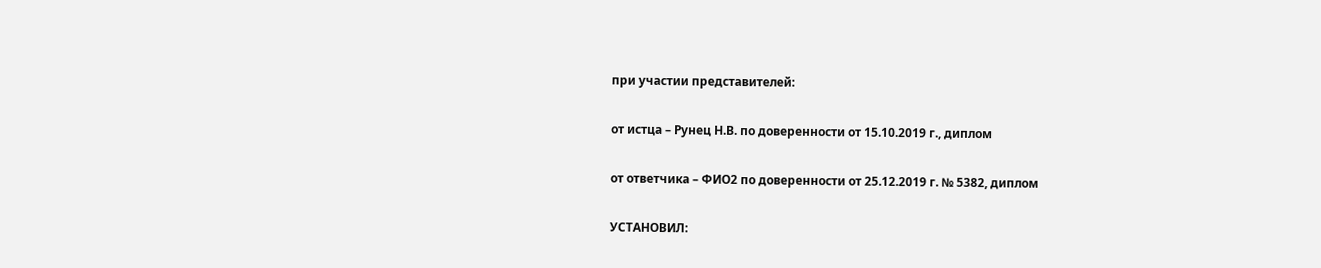при участии представителей:

от истца – Рунец Н.В. по доверенности от 15.10.2019 г., диплом

от ответчика – ФИО2 по доверенности от 25.12.2019 г. № 5382, диплом

УСТАНОВИЛ: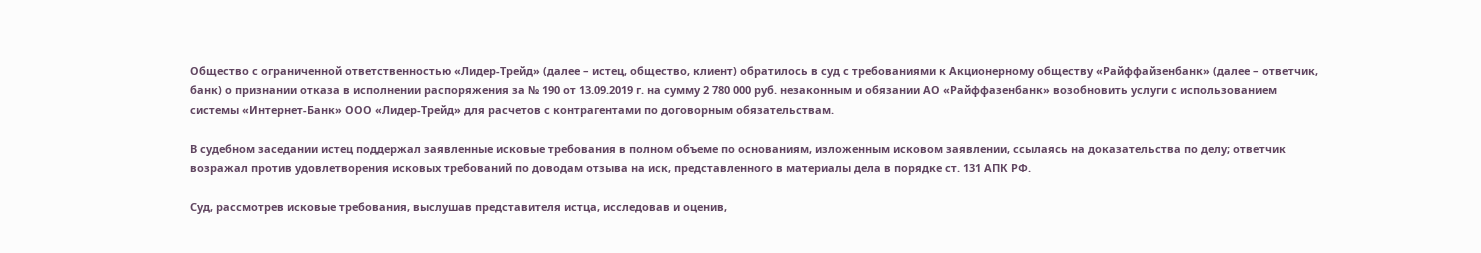Общество с ограниченной ответственностью «Лидер-Трейд» (далее – истец, общество, клиент) обратилось в суд с требованиями к Акционерному обществу «Райффайзенбанк» (далее – ответчик, банк) о признании отказа в исполнении распоряжения за № 190 от 13.09.2019 г. на сумму 2 780 000 руб. незаконным и обязании АО «Райффазенбанк» возобновить услуги с использованием системы «Интернет-Банк» ООО «Лидер-Трейд» для расчетов с контрагентами по договорным обязательствам.

В судебном заседании истец поддержал заявленные исковые требования в полном объеме по основаниям, изложенным исковом заявлении, ссылаясь на доказательства по делу; ответчик возражал против удовлетворения исковых требований по доводам отзыва на иск, представленного в материалы дела в порядке ст. 131 АПК РФ.

Суд, рассмотрев исковые требования, выслушав представителя истца, исследовав и оценив,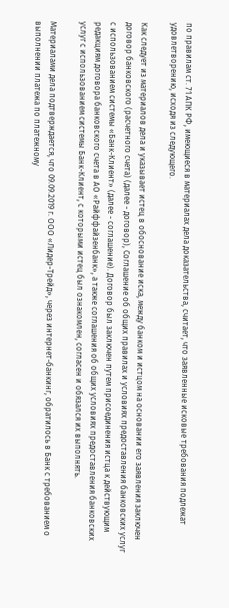по правилам ст. 71 АПК РФ, имеющиеся в материалах дела доказательства, считает, что заявленные исковые требования подлежат удовлетворению, исходя из следующего.

Как следует из материалов дела и указывает истец в обоснование иска, между банком и истцом на основании его заявления заключен договор банковского (расчетного счета) (далее - договор), Соглашение об общих правилах и условиях предоставления банковских услуг с использованием системы «Банк-Клиент» (далее - соглашение). Договор был заключен путем присоединения истца к действующим редакциям договора банковского счета в АО «Райффайзенбанк», а также соглашения об общих условиях предоставления банковских услуг с использованием системы Банк-Клиент, с которыми истец был ознакомлен, согласен и обязался их выполнять.

Материалами дела подтверждается, что 09.09.2019 г. ООО «Лидер-Трейд», через интернет-банкинг, обратилось в Банк с требованием о выполнении платежа по платежному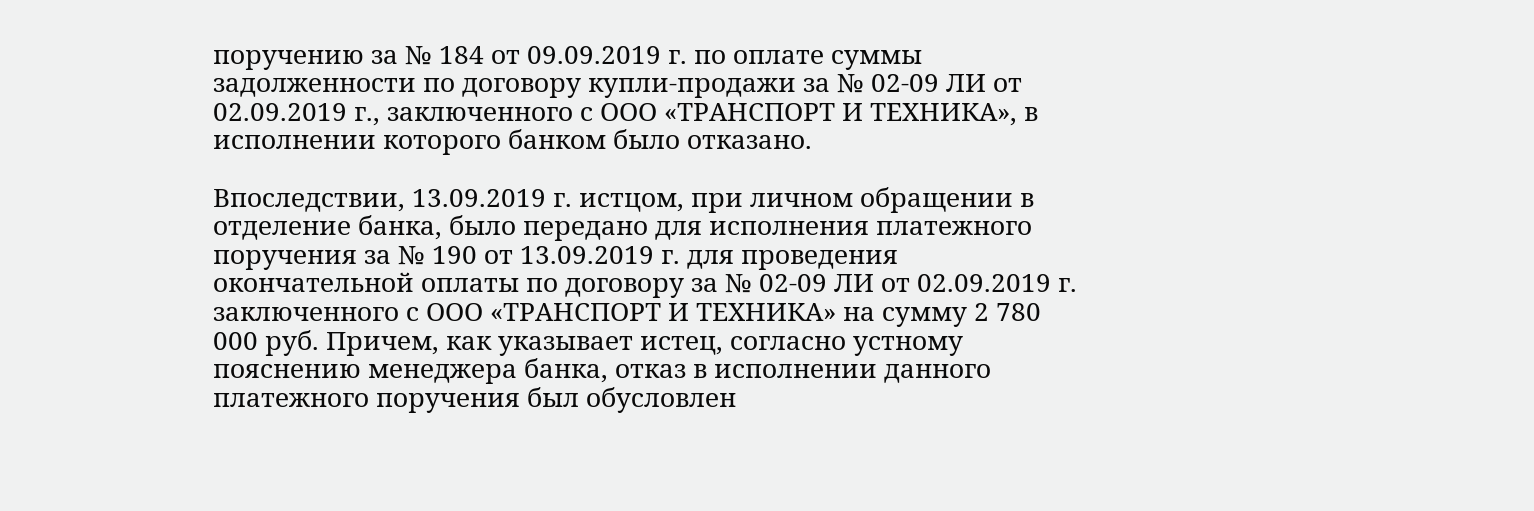поручению за № 184 от 09.09.2019 г. по оплате суммы задолженности по договору купли-продажи за № 02-09 ЛИ от 02.09.2019 г., заключенного с ООО «ТРАНСПОРТ И ТЕХНИКА», в исполнении которого банком было отказано.

Впоследствии, 13.09.2019 г. истцом, при личном обращении в отделение банка, было передано для исполнения платежного поручения за № 190 от 13.09.2019 г. для проведения окончательной оплаты по договору за № 02-09 ЛИ от 02.09.2019 г. заключенного с ООО «ТРАНСПОРТ И ТЕХНИКА» на сумму 2 780 000 руб. Причем, как указывает истец, согласно устному пояснению менеджера банка, отказ в исполнении данного платежного поручения был обусловлен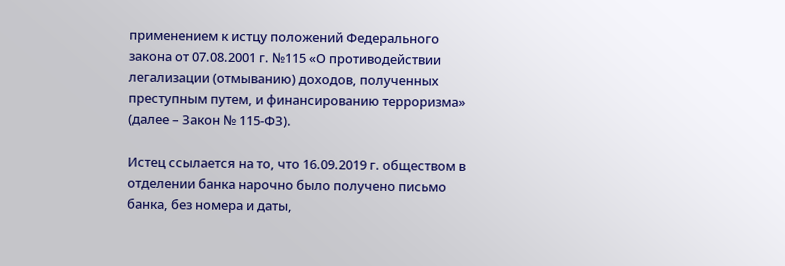применением к истцу положений Федерального закона от 07.08.2001 г. №115 «О противодействии легализации (отмыванию) доходов, полученных преступным путем, и финансированию терроризма» (далее – Закон № 115-ФЗ).

Истец ссылается на то, что 16.09.2019 г. обществом в отделении банка нарочно было получено письмо банка, без номера и даты,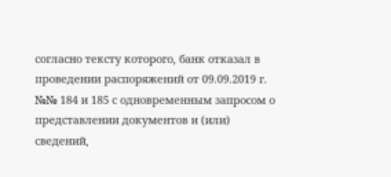согласно тексту которого, банк отказал в проведении распоряжений от 09.09.2019 г. №№ 184 и 185 с одновременным запросом о представлении документов и (или) сведений,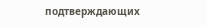подтверждающих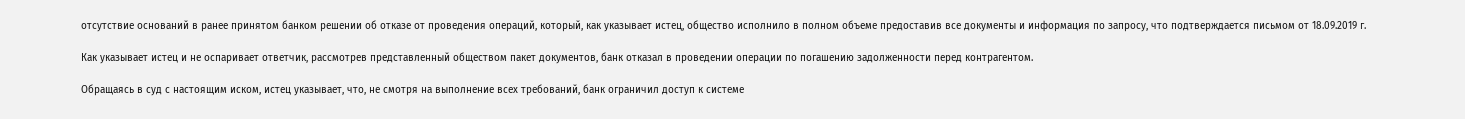отсутствие оснований в ранее принятом банком решении об отказе от проведения операций, который, как указывает истец, общество исполнило в полном объеме предоставив все документы и информация по запросу, что подтверждается письмом от 18.09.2019 г.

Как указывает истец и не оспаривает ответчик, рассмотрев представленный обществом пакет документов, банк отказал в проведении операции по погашению задолженности перед контрагентом.

Обращаясь в суд с настоящим иском, истец указывает, что, не смотря на выполнение всех требований, банк ограничил доступ к системе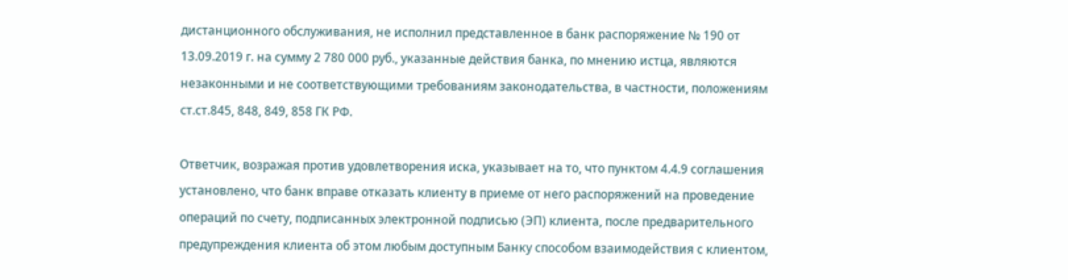дистанционного обслуживания, не исполнил представленное в банк распоряжение № 190 от 13.09.2019 г. на сумму 2 780 000 руб., указанные действия банка, по мнению истца, являются незаконными и не соответствующими требованиям законодательства, в частности, положениям ст.ст.845, 848, 849, 858 ГК РФ.

Ответчик, возражая против удовлетворения иска, указывает на то, что пунктом 4.4.9 соглашения установлено, что банк вправе отказать клиенту в приеме от него распоряжений на проведение операций по счету, подписанных электронной подписью (ЭП) клиента, после предварительного предупреждения клиента об этом любым доступным Банку способом взаимодействия с клиентом,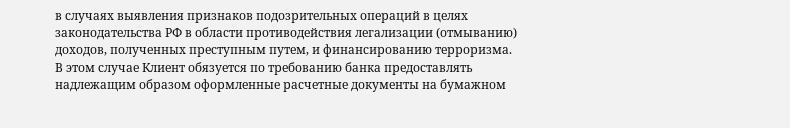в случаях выявления признаков подозрительных операций в целях законодательства РФ в области противодействия легализации (отмыванию) доходов, полученных преступным путем, и финансированию терроризма. В этом случае Клиент обязуется по требованию банка предоставлять надлежащим образом оформленные расчетные документы на бумажном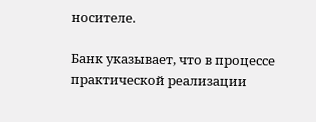носителе.

Банк указывает, что в процессе практической реализации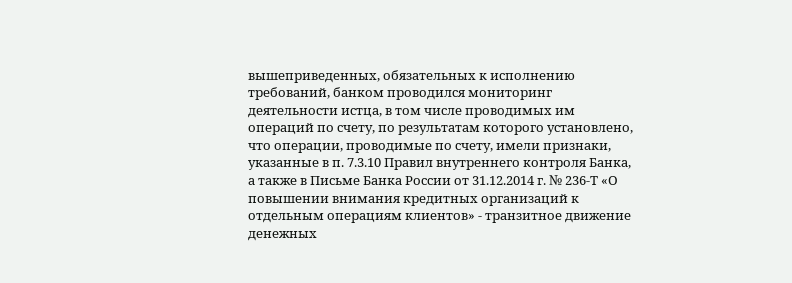вышеприведенных, обязательных к исполнению требований, банком проводился мониторинг деятельности истца, в том числе проводимых им операций по счету, по результатам которого установлено, что операции, проводимые по счету, имели признаки, указанные в п. 7.3.10 Правил внутреннего контроля Банка, а также в Письме Банка России от 31.12.2014 г. № 236-Т «О повышении внимания кредитных организаций к отдельным операциям клиентов» - транзитное движение денежных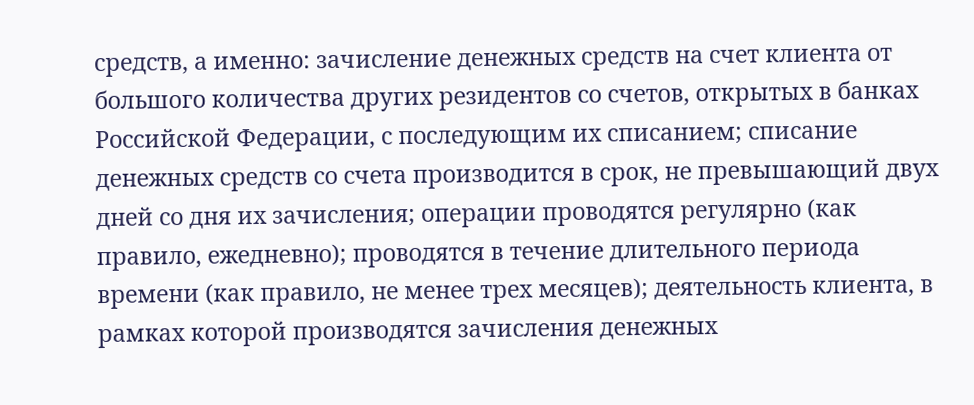средств, а именно: зачисление денежных средств на счет клиента от большого количества других резидентов со счетов, открытых в банках Российской Федерации, с последующим их списанием; списание денежных средств со счета производится в срок, не превышающий двух дней со дня их зачисления; операции проводятся регулярно (как правило, ежедневно); проводятся в течение длительного периода времени (как правило, не менее трех месяцев); деятельность клиента, в рамках которой производятся зачисления денежных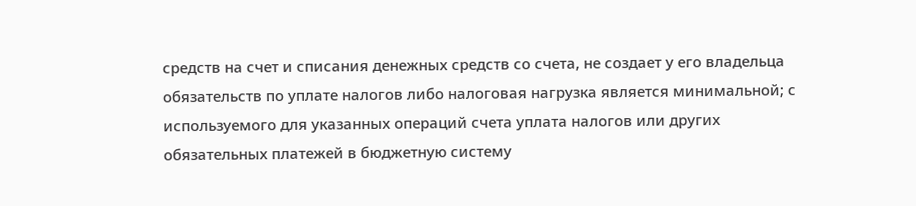средств на счет и списания денежных средств со счета, не создает у его владельца обязательств по уплате налогов либо налоговая нагрузка является минимальной; с используемого для указанных операций счета уплата налогов или других обязательных платежей в бюджетную систему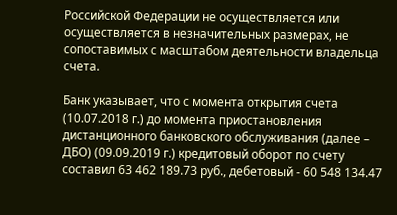Российской Федерации не осуществляется или осуществляется в незначительных размерах, не сопоставимых с масштабом деятельности владельца счета.

Банк указывает, что с момента открытия счета (10.07.2018 г.) до момента приостановления дистанционного банковского обслуживания (далее – ДБО) (09.09.2019 г.) кредитовый оборот по счету составил 63 462 189.73 руб., дебетовый - 60 548 134.47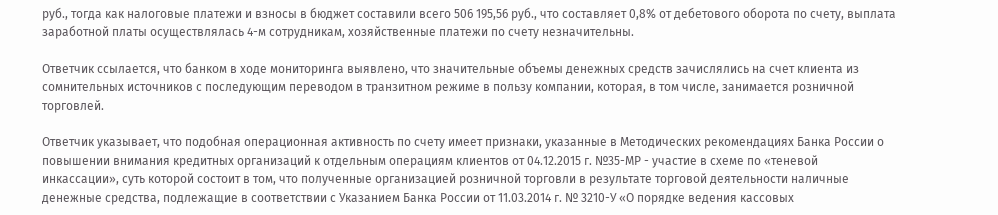руб., тогда как налоговые платежи и взносы в бюджет составили всего 506 195,56 руб., что составляет 0,8% от дебетового оборота по счету, выплата заработной платы осуществлялась 4-м сотрудникам, хозяйственные платежи по счету незначительны.

Ответчик ссылается, что банком в ходе мониторинга выявлено, что значительные объемы денежных средств зачислялись на счет клиента из сомнительных источников с последующим переводом в транзитном режиме в пользу компании, которая, в том числе, занимается розничной торговлей.

Ответчик указывает, что подобная операционная активность по счету имеет признаки, указанные в Методических рекомендациях Банка России о повышении внимания кредитных организаций к отдельным операциям клиентов от 04.12.2015 г. №35-МР - участие в схеме по «теневой инкассации», суть которой состоит в том, что полученные организацией розничной торговли в результате торговой деятельности наличные денежные средства, подлежащие в соответствии с Указанием Банка России от 11.03.2014 г. № 3210-У «О порядке ведения кассовых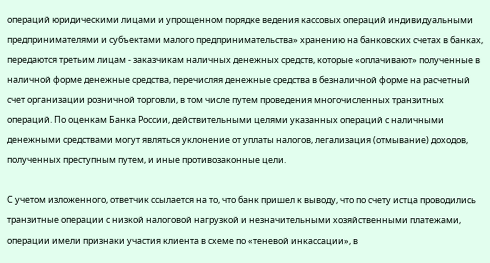операций юридическими лицами и упрощенном порядке ведения кассовых операций индивидуальными предпринимателями и субъектами малого предпринимательства» хранению на банковских счетах в банках, передаются третьим лицам - заказчикам наличных денежных средств, которые «оплачивают» полученные в наличной форме денежные средства, перечисляя денежные средства в безналичной форме на расчетный счет организации розничной торговли, в том числе путем проведения многочисленных транзитных операций. По оценкам Банка России, действительными целями указанных операций с наличными денежными средствами могут являться уклонение от уплаты налогов, легализация (отмывание) доходов, полученных преступным путем, и иные противозаконные цели.

С учетом изложенного, ответчик ссылается на то, что банк пришел к выводу, что по счету истца проводились транзитные операции с низкой налоговой нагрузкой и незначительными хозяйственными платежами, операции имели признаки участия клиента в схеме по «теневой инкассации», в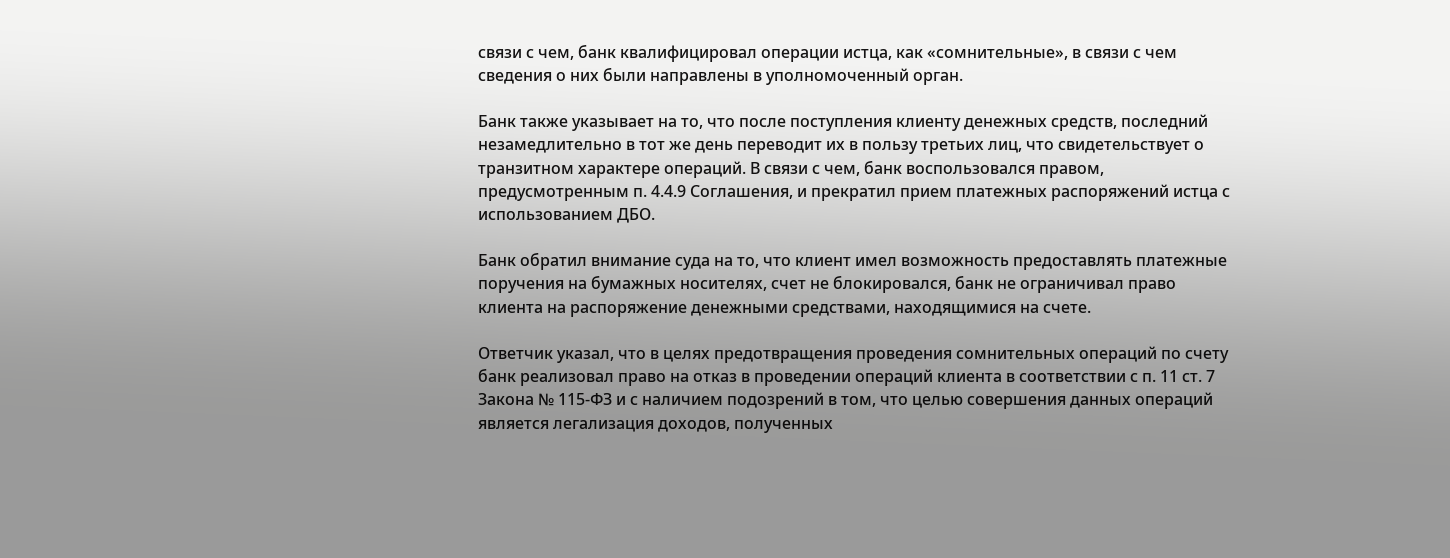связи с чем, банк квалифицировал операции истца, как «сомнительные», в связи с чем сведения о них были направлены в уполномоченный орган.

Банк также указывает на то, что после поступления клиенту денежных средств, последний незамедлительно в тот же день переводит их в пользу третьих лиц, что свидетельствует о транзитном характере операций. В связи с чем, банк воспользовался правом, предусмотренным п. 4.4.9 Соглашения, и прекратил прием платежных распоряжений истца с использованием ДБО.

Банк обратил внимание суда на то, что клиент имел возможность предоставлять платежные поручения на бумажных носителях, счет не блокировался, банк не ограничивал право клиента на распоряжение денежными средствами, находящимися на счете.

Ответчик указал, что в целях предотвращения проведения сомнительных операций по счету банк реализовал право на отказ в проведении операций клиента в соответствии с п. 11 ст. 7 Закона № 115-ФЗ и с наличием подозрений в том, что целью совершения данных операций является легализация доходов, полученных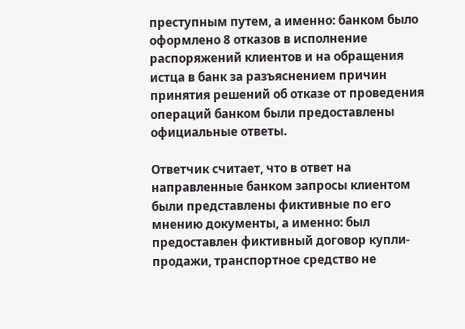преступным путем, а именно: банком было оформлено 8 отказов в исполнение распоряжений клиентов и на обращения истца в банк за разъяснением причин принятия решений об отказе от проведения операций банком были предоставлены официальные ответы.

Ответчик считает, что в ответ на направленные банком запросы клиентом были представлены фиктивные по его мнению документы, а именно: был предоставлен фиктивный договор купли-продажи, транспортное средство не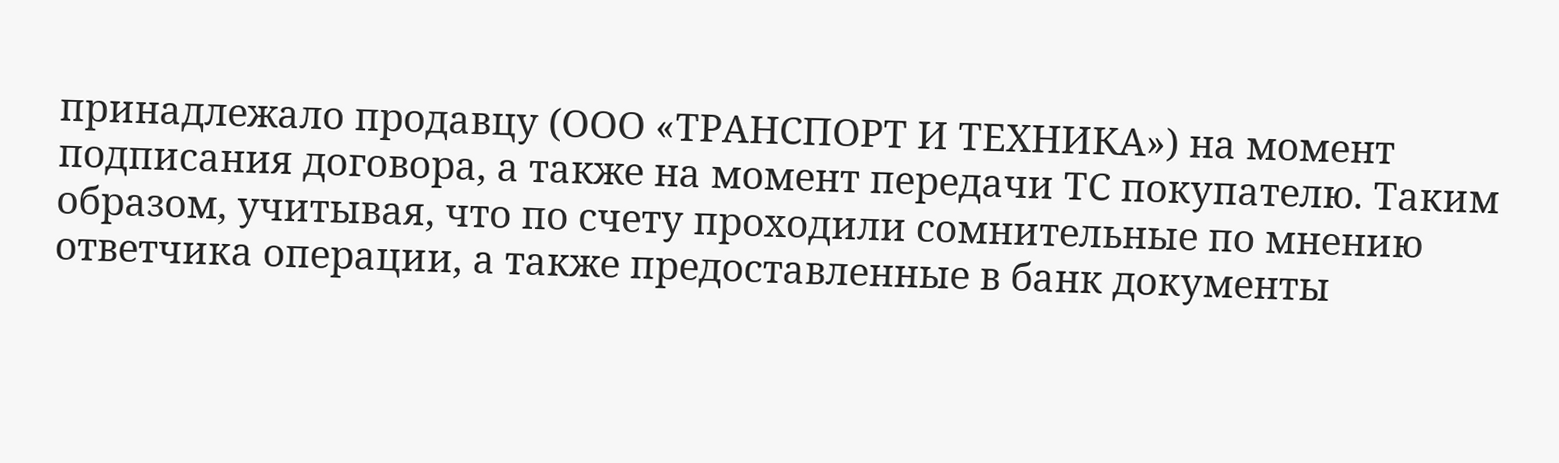принадлежало продавцу (ООО «ТРАНСПОРТ И ТЕХНИКА») на момент подписания договора, а также на момент передачи ТС покупателю. Таким образом, учитывая, что по счету проходили сомнительные по мнению ответчика операции, а также предоставленные в банк документы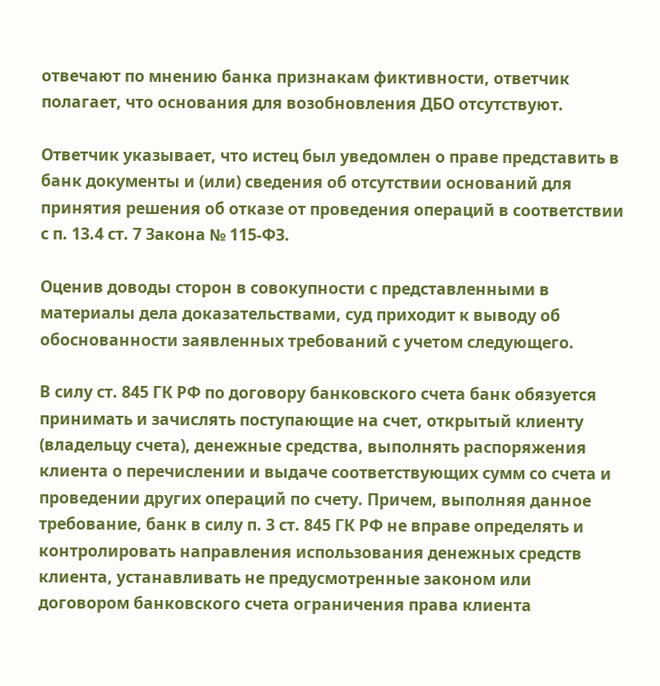отвечают по мнению банка признакам фиктивности, ответчик полагает, что основания для возобновления ДБО отсутствуют.

Ответчик указывает, что истец был уведомлен о праве представить в банк документы и (или) сведения об отсутствии оснований для принятия решения об отказе от проведения операций в соответствии с п. 13.4 ст. 7 Закона № 115-ФЗ.

Оценив доводы сторон в совокупности с представленными в материалы дела доказательствами, суд приходит к выводу об обоснованности заявленных требований с учетом следующего.

В силу ст. 845 ГК РФ по договору банковского счета банк обязуется принимать и зачислять поступающие на счет, открытый клиенту (владельцу счета), денежные средства, выполнять распоряжения клиента о перечислении и выдаче соответствующих сумм со счета и проведении других операций по счету. Причем, выполняя данное требование, банк в силу п. 3 ст. 845 ГК РФ не вправе определять и контролировать направления использования денежных средств клиента, устанавливать не предусмотренные законом или договором банковского счета ограничения права клиента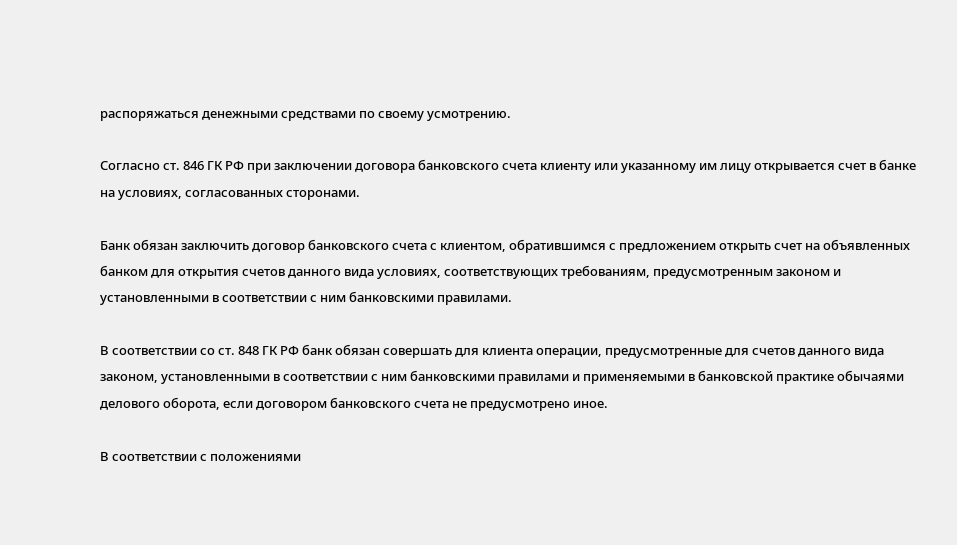распоряжаться денежными средствами по своему усмотрению.

Согласно ст. 846 ГК РФ при заключении договора банковского счета клиенту или указанному им лицу открывается счет в банке на условиях, согласованных сторонами.

Банк обязан заключить договор банковского счета с клиентом, обратившимся с предложением открыть счет на объявленных банком для открытия счетов данного вида условиях, соответствующих требованиям, предусмотренным законом и установленными в соответствии с ним банковскими правилами.

В соответствии со ст. 848 ГК РФ банк обязан совершать для клиента операции, предусмотренные для счетов данного вида законом, установленными в соответствии с ним банковскими правилами и применяемыми в банковской практике обычаями делового оборота, если договором банковского счета не предусмотрено иное.

В соответствии с положениями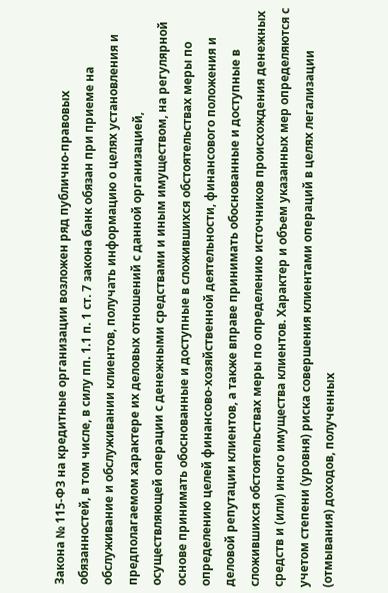Закона № 115-ФЗ на кредитные организации возложен ряд публично-правовых обязанностей, в том числе, в силу пп. 1.1 п. 1 cт. 7 закона банк обязан при приеме на обслуживание и обслуживании клиентов, получать информацию о целях установления и предполагаемом характере их деловых отношений с данной организацией, осуществляющей операции с денежными средствами и иным имуществом, на регулярной основе принимать обоснованные и доступные в сложившихся обстоятельствах меры по определению целей финансово-хозяйственной деятельности, финансового положения и деловой репутации клиентов, а также вправе принимать обоснованные и доступные в сложившихся обстоятельствах меры по определению источников происхождения денежных средств и (или) иного имущества клиентов. Характер и объем указанных мер определяются с учетом степени (уровня) риска совершения клиентами операций в целях легализации (отмывания) доходов, полученных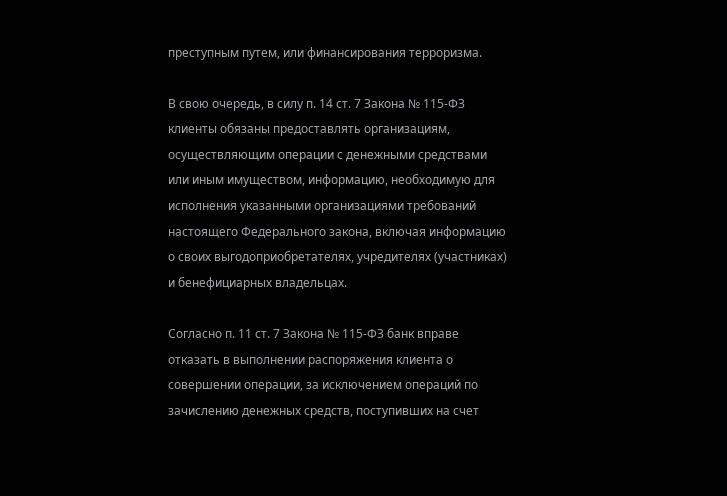преступным путем, или финансирования терроризма.

В свою очередь, в силу п. 14 cт. 7 Закона № 115-ФЗ клиенты обязаны предоставлять организациям, осуществляющим операции с денежными средствами или иным имуществом, информацию, необходимую для исполнения указанными организациями требований настоящего Федерального закона, включая информацию о своих выгодоприобретателях, учредителях (участниках) и бенефициарных владельцах.

Согласно п. 11 ст. 7 Закона № 115-ФЗ банк вправе отказать в выполнении распоряжения клиента о совершении операции, за исключением операций по зачислению денежных средств, поступивших на счет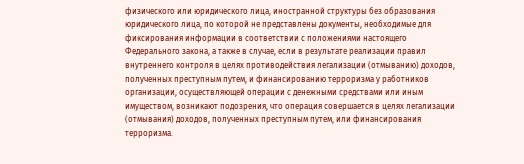физического или юридического лица, иностранной структуры без образования юридического лица, по которой не представлены документы, необходимые для фиксирования информации в соответствии с положениями настоящего Федерального закона, а также в случае, если в результате реализации правил внутреннего контроля в целях противодействия легализации (отмыванию) доходов, полученных преступным путем, и финансированию терроризма у работников организации, осуществляющей операции с денежными средствами или иным имуществом, возникают подозрения, что операция совершается в целях легализации (отмывания) доходов, полученных преступным путем, или финансирования терроризма.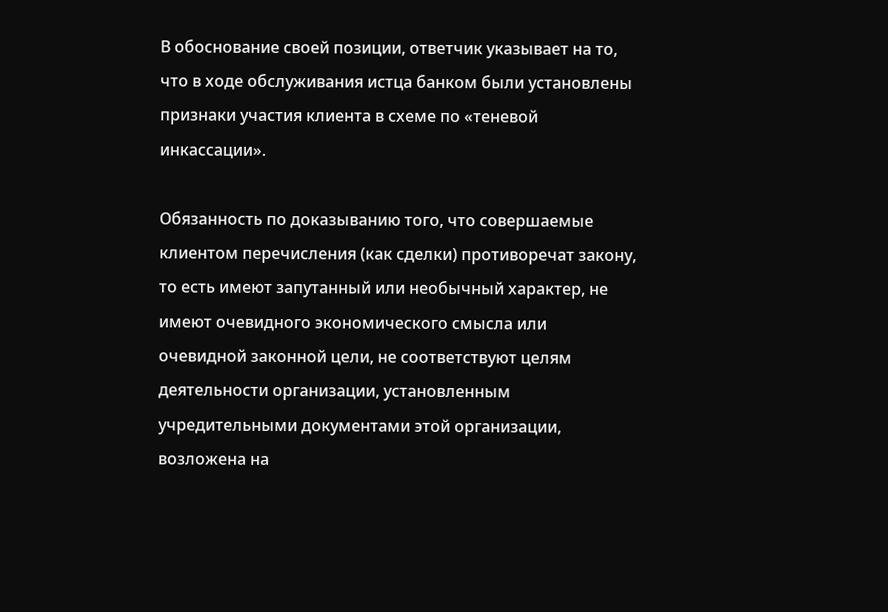В обоснование своей позиции, ответчик указывает на то, что в ходе обслуживания истца банком были установлены признаки участия клиента в схеме по «теневой инкассации».

Обязанность по доказыванию того, что совершаемые клиентом перечисления (как сделки) противоречат закону, то есть имеют запутанный или необычный характер, не имеют очевидного экономического смысла или очевидной законной цели, не соответствуют целям деятельности организации, установленным учредительными документами этой организации, возложена на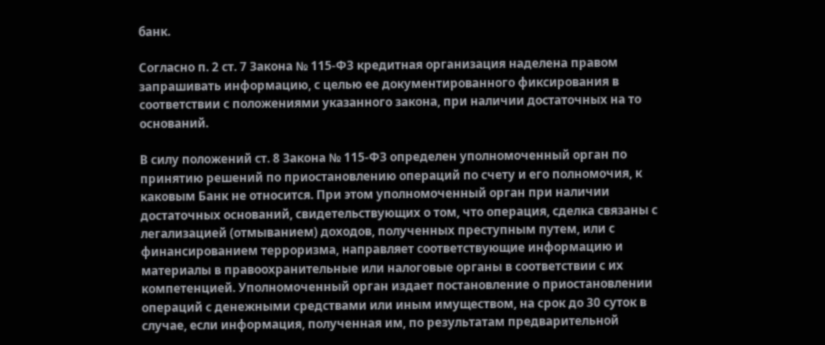банк.

Согласно п. 2 ст. 7 Закона № 115-ФЗ кредитная организация наделена правом запрашивать информацию, с целью ее документированного фиксирования в соответствии с положениями указанного закона, при наличии достаточных на то оснований.

В силу положений ст. 8 Закона № 115-ФЗ определен уполномоченный орган по принятию решений по приостановлению операций по счету и его полномочия, к каковым Банк не относится. При этом уполномоченный орган при наличии достаточных оснований, свидетельствующих о том, что операция, сделка связаны с легализацией (отмыванием) доходов, полученных преступным путем, или с финансированием терроризма, направляет соответствующие информацию и материалы в правоохранительные или налоговые органы в соответствии с их компетенцией. Уполномоченный орган издает постановление о приостановлении операций с денежными средствами или иным имуществом, на срок до 30 суток в случае, если информация, полученная им, по результатам предварительной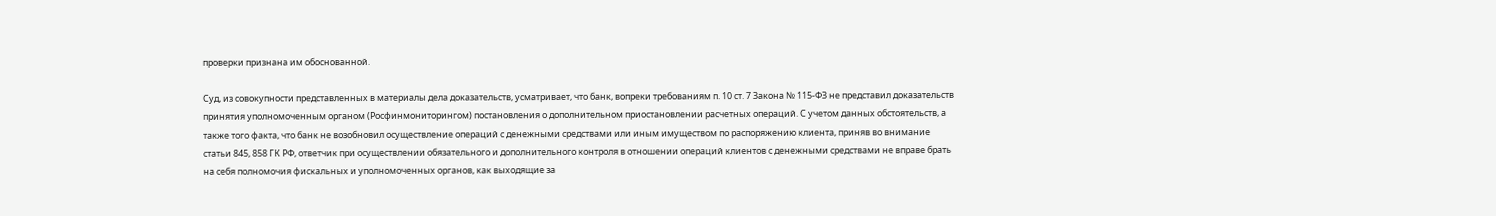проверки признана им обоснованной.

Суд, из совокупности представленных в материалы дела доказательств, усматривает, что банк, вопреки требованиям п. 10 ст. 7 Закона № 115-ФЗ не представил доказательств принятия уполномоченным органом (Росфинмониторингом) постановления о дополнительном приостановлении расчетных операций. С учетом данных обстоятельств, а также того факта, что банк не возобновил осуществление операций с денежными средствами или иным имуществом по распоряжению клиента, приняв во внимание статьи 845, 858 ГК РФ, ответчик при осуществлении обязательного и дополнительного контроля в отношении операций клиентов с денежными средствами не вправе брать на себя полномочия фискальных и уполномоченных органов, как выходящие за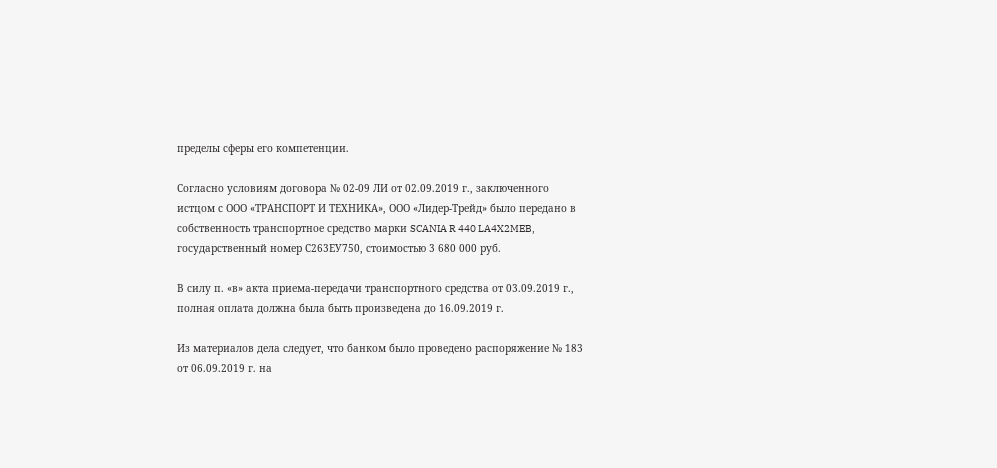пределы сферы его компетенции.

Согласно условиям договора № 02-09 ЛИ от 02.09.2019 г., заключенного истцом с ООО «ТРАНСПОРТ И ТЕХНИКА», ООО «Лидер-Трейд» было передано в собственность транспортное средство марки SCANIA R 440 LA4X2MEB, государственный номер С263ЕУ750, стоимостью 3 680 000 руб.

В силу п. «в» акта приема-передачи транспортного средства от 03.09.2019 г., полная оплата должна была быть произведена до 16.09.2019 г.

Из материалов дела следует, что банком было проведено распоряжение № 183 от 06.09.2019 г. на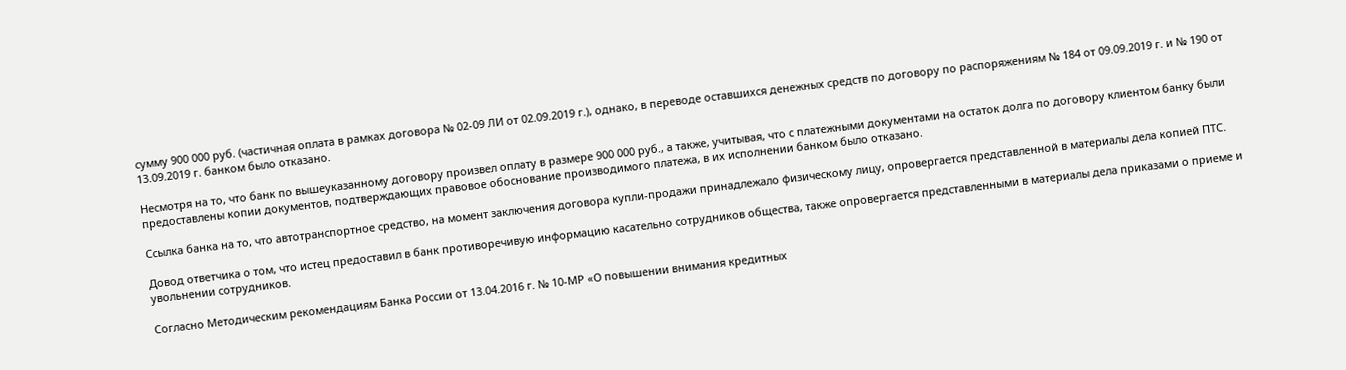сумму 900 000 руб. (частичная оплата в рамках договора № 02-09 ЛИ от 02.09.2019 г.), однако, в переводе оставшихся денежных средств по договору по распоряжениям № 184 от 09.09.2019 г. и № 190 от 13.09.2019 г. банком было отказано.

Несмотря на то, что банк по вышеуказанному договору произвел оплату в размере 900 000 руб., а также, учитывая, что с платежными документами на остаток долга по договору клиентом банку были предоставлены копии документов, подтверждающих правовое обоснование производимого платежа, в их исполнении банком было отказано.

Ссылка банка на то, что автотранспортное средство, на момент заключения договора купли-продажи принадлежало физическому лицу, опровергается представленной в материалы дела копией ПТС.

Довод ответчика о том, что истец предоставил в банк противоречивую информацию касательно сотрудников общества, также опровергается представленными в материалы дела приказами о приеме и увольнении сотрудников.

Согласно Методическим рекомендациям Банка России от 13.04.2016 г. № 10-МР «О повышении внимания кредитных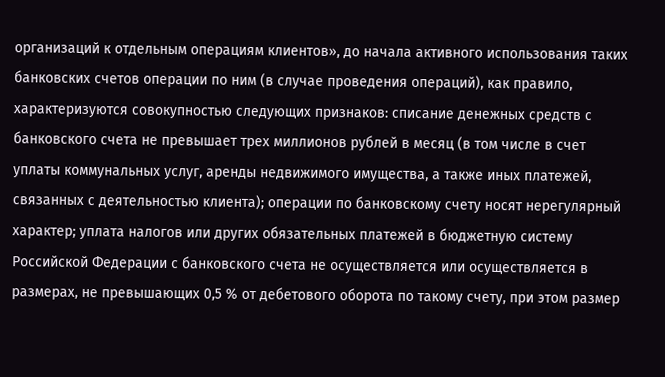организаций к отдельным операциям клиентов», до начала активного использования таких банковских счетов операции по ним (в случае проведения операций), как правило, характеризуются совокупностью следующих признаков: списание денежных средств с банковского счета не превышает трех миллионов рублей в месяц (в том числе в счет уплаты коммунальных услуг, аренды недвижимого имущества, а также иных платежей, связанных с деятельностью клиента); операции по банковскому счету носят нерегулярный характер; уплата налогов или других обязательных платежей в бюджетную систему Российской Федерации с банковского счета не осуществляется или осуществляется в размерах, не превышающих 0,5 % от дебетового оборота по такому счету, при этом размер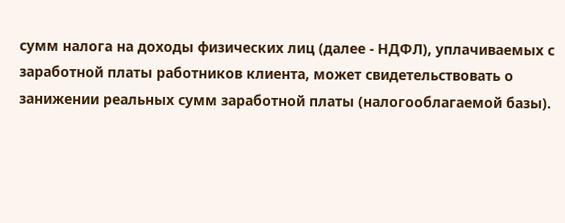сумм налога на доходы физических лиц (далее - НДФЛ), уплачиваемых с заработной платы работников клиента, может свидетельствовать о занижении реальных сумм заработной платы (налогооблагаемой базы).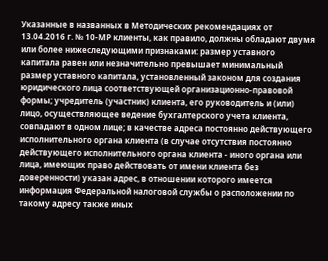Указанные в названных в Методических рекомендациях от 13.04.2016 г. № 10-МР клиенты, как правило, должны обладают двумя или более нижеследующими признаками: размер уставного капитала равен или незначительно превышает минимальный размер уставного капитала, установленный законом для создания юридического лица соответствующей организационно-правовой формы; учредитель (участник) клиента, его руководитель и (или) лицо, осуществляющее ведение бухгалтерского учета клиента, совпадают в одном лице; в качестве адреса постоянно действующего исполнительного органа клиента (в случае отсутствия постоянно действующего исполнительного органа клиента - иного органа или лица, имеющих право действовать от имени клиента без доверенности) указан адрес, в отношении которого имеется информация Федеральной налоговой службы о расположении по такому адресу также иных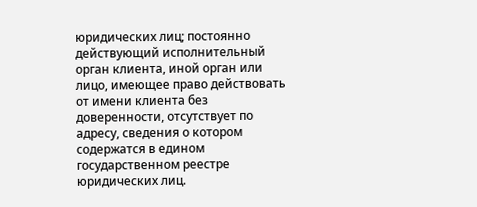юридических лиц; постоянно действующий исполнительный орган клиента, иной орган или лицо, имеющее право действовать от имени клиента без доверенности, отсутствует по адресу, сведения о котором содержатся в едином государственном реестре юридических лиц.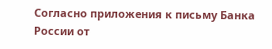Согласно приложения к письму Банка России от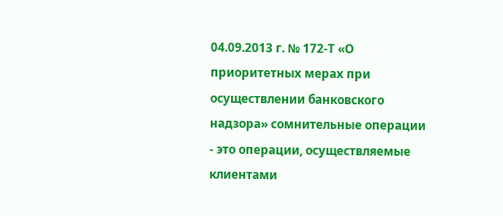04.09.2013 г. № 172-Т «О приоритетных мерах при осуществлении банковского надзора» сомнительные операции - это операции, осуществляемые клиентами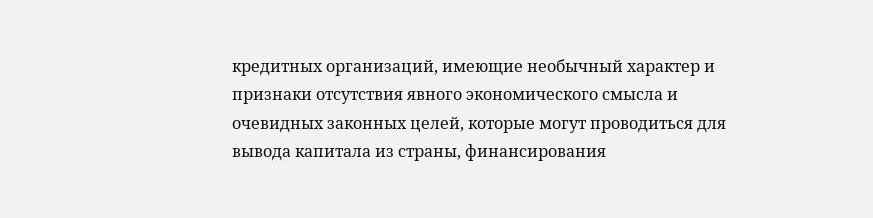кредитных организаций, имеющие необычный характер и признаки отсутствия явного экономического смысла и очевидных законных целей, которые могут проводиться для вывода капитала из страны, финансирования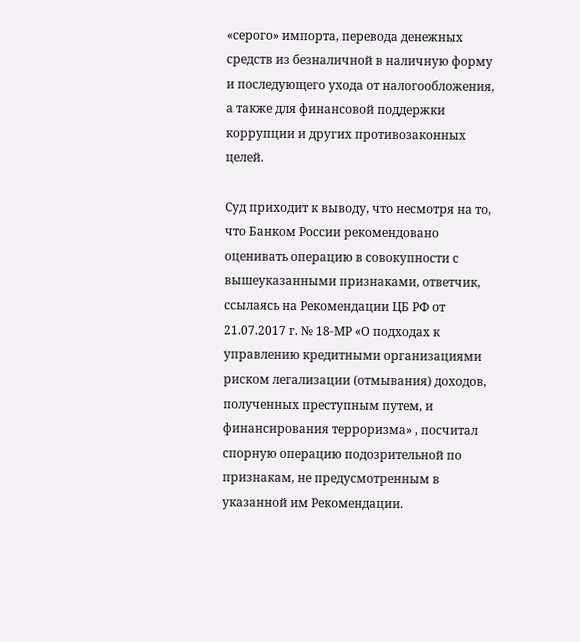«серого» импорта, перевода денежных средств из безналичной в наличную форму и последующего ухода от налогообложения, а также для финансовой поддержки коррупции и других противозаконных целей.

Суд приходит к выводу, что несмотря на то, что Банком России рекомендовано оценивать операцию в совокупности с вышеуказанными признаками, ответчик, ссылаясь на Рекомендации ЦБ РФ от 21.07.2017 г. № 18-МР «О подходах к управлению кредитными организациями риском легализации (отмывания) доходов, полученных преступным путем, и финансирования терроризма» , посчитал спорную операцию подозрительной по признакам, не предусмотренным в указанной им Рекомендации.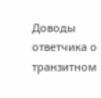Доводы ответчика о транзитном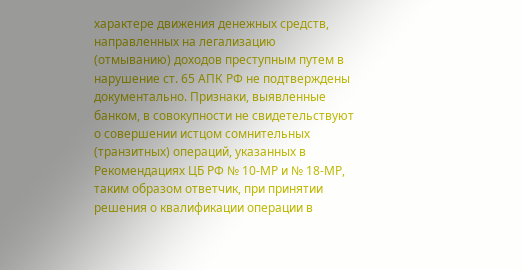характере движения денежных средств, направленных на легализацию (отмыванию) доходов преступным путем в нарушение ст. 65 АПК РФ не подтверждены документально. Признаки, выявленные банком, в совокупности не свидетельствуют о совершении истцом сомнительных (транзитных) операций, указанных в Рекомендациях ЦБ РФ № 10-МР и № 18-МР, таким образом ответчик, при принятии решения о квалификации операции в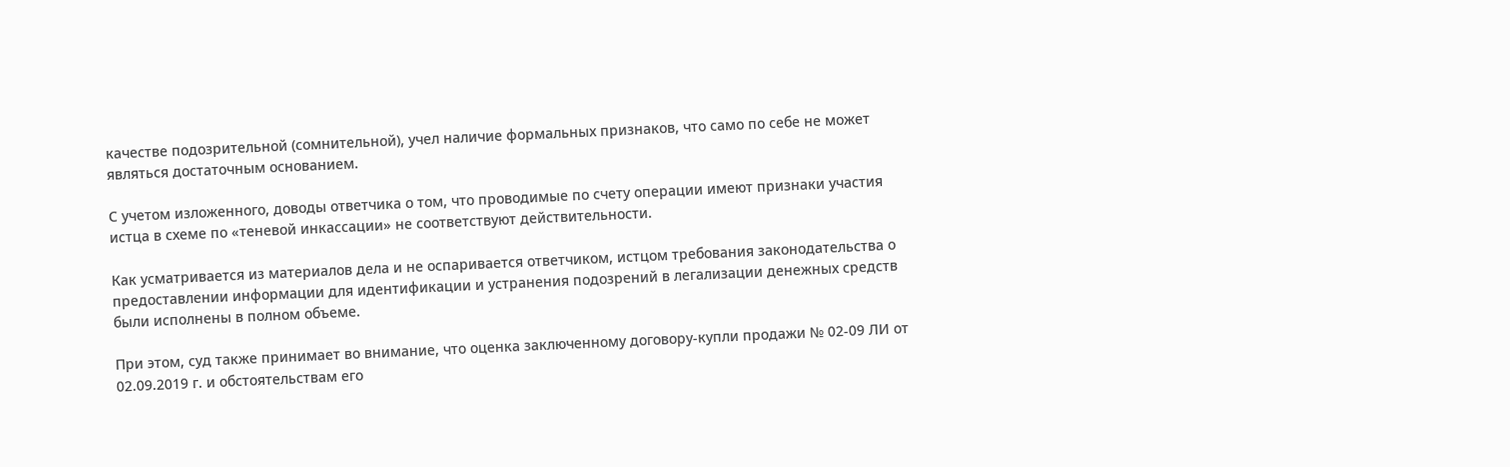качестве подозрительной (сомнительной), учел наличие формальных признаков, что само по себе не может являться достаточным основанием.

С учетом изложенного, доводы ответчика о том, что проводимые по счету операции имеют признаки участия истца в схеме по «теневой инкассации» не соответствуют действительности.

Как усматривается из материалов дела и не оспаривается ответчиком, истцом требования законодательства о предоставлении информации для идентификации и устранения подозрений в легализации денежных средств были исполнены в полном объеме.

При этом, суд также принимает во внимание, что оценка заключенному договору-купли продажи № 02-09 ЛИ от 02.09.2019 г. и обстоятельствам его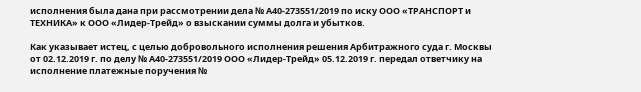исполнения была дана при рассмотрении дела № А40-273551/2019 по иску ООО «ТРАНСПОРТ и ТЕХНИКА» к ООО «Лидер-Трейд» о взыскании суммы долга и убытков.

Как указывает истец, с целью добровольного исполнения решения Арбитражного суда г. Москвы от 02.12.2019 г. по делу № А40-273551/2019 ООО «Лидер-Трейд» 05.12.2019 г. передал ответчику на исполнение платежные поручения №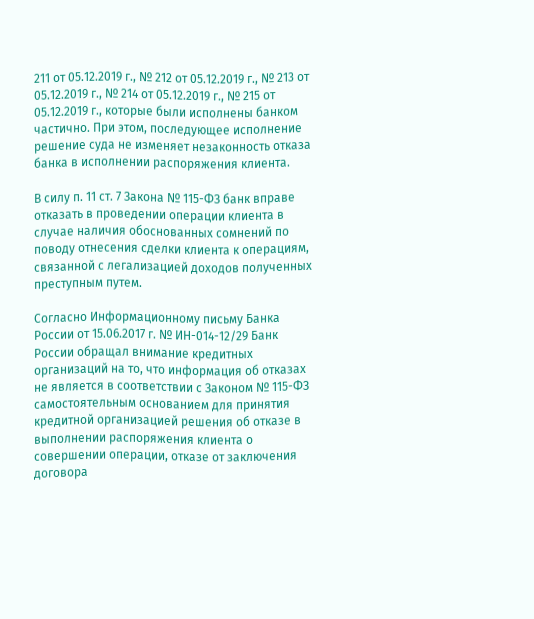211 от 05.12.2019 г., № 212 от 05.12.2019 г., № 213 от 05.12.2019 г., № 214 от 05.12.2019 г., № 215 от 05.12.2019 г., которые были исполнены банком частично. При этом, последующее исполнение решение суда не изменяет незаконность отказа банка в исполнении распоряжения клиента.

В силу п. 11 ст. 7 Закона № 115-ФЗ банк вправе отказать в проведении операции клиента в случае наличия обоснованных сомнений по поводу отнесения сделки клиента к операциям, связанной с легализацией доходов полученных преступным путем.

Согласно Информационному письму Банка России от 15.06.2017 г. № ИН-014-12/29 Банк России обращал внимание кредитных организаций на то, что информация об отказах не является в соответствии с Законом № 115-ФЗ самостоятельным основанием для принятия кредитной организацией решения об отказе в выполнении распоряжения клиента о совершении операции, отказе от заключения договора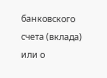банковского счета (вклада) или о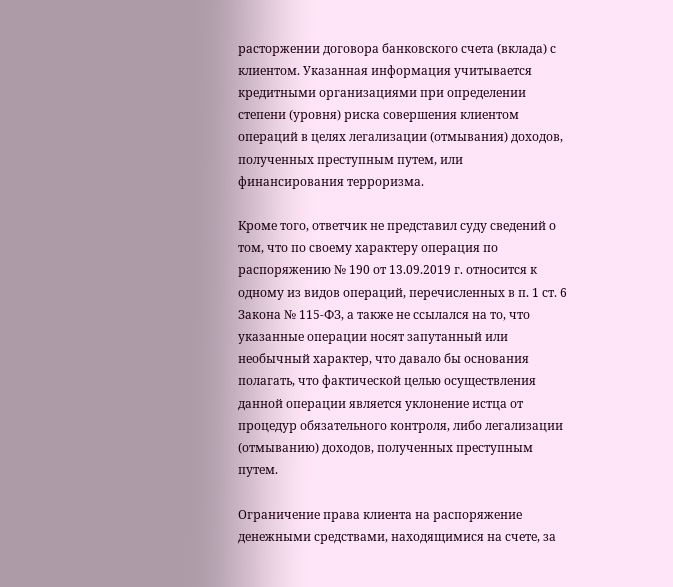расторжении договора банковского счета (вклада) с клиентом. Указанная информация учитывается кредитными организациями при определении степени (уровня) риска совершения клиентом операций в целях легализации (отмывания) доходов, полученных преступным путем, или финансирования терроризма.

Кроме того, ответчик не представил суду сведений о том, что по своему характеру операция по распоряжению № 190 от 13.09.2019 г. относится к одному из видов операций, перечисленных в п. 1 ст. 6 Закона № 115-ФЗ, а также не ссылался на то, что указанные операции носят запутанный или необычный характер, что давало бы основания полагать, что фактической целью осуществления данной операции является уклонение истца от процедур обязательного контроля, либо легализации (отмыванию) доходов, полученных преступным путем.

Ограничение права клиента на распоряжение денежными средствами, находящимися на счете, за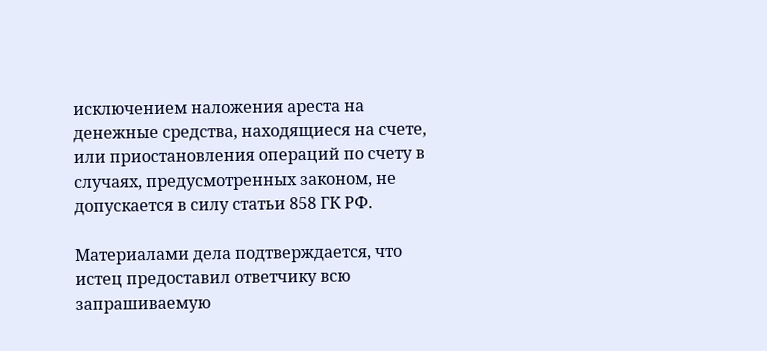исключением наложения ареста на денежные средства, находящиеся на счете, или приостановления операций по счету в случаях, предусмотренных законом, не допускается в силу статьи 858 ГК РФ.

Материалами дела подтверждается, что истец предоставил ответчику всю запрашиваемую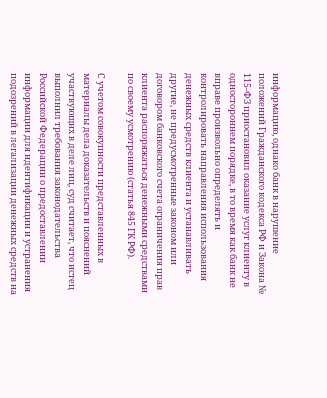информацию, однако банк в нарушение положений Гражданского кодекса РФ и Закона № 115-ФЗ приостановил оказание услуг клиенту в одностороннем порядке, в то время как банк не вправе произвольно определять и контролировать направления использования денежных средств клиента и устанавливать другие, не предусмотренные законом или договором банковского счета ограничения прав клиента распоряжаться денежными средствами по своему усмотрению (статья 845 ГК РФ).

С учетом совокупности представленных в материалы дела доказательств и пояснений участвующих в деле лиц, суд считает, что истец выполнил требования законодательства Российской Федерации о предоставлении информации для идентификации и устранения подозрений в легализации денежных средств на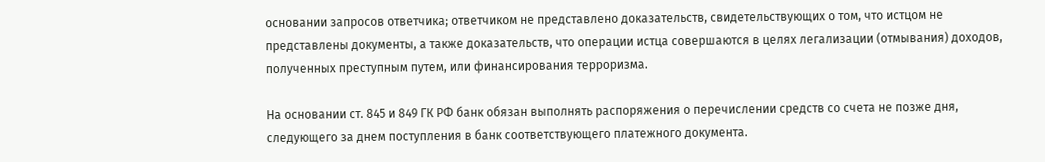основании запросов ответчика; ответчиком не представлено доказательств, свидетельствующих о том, что истцом не представлены документы, а также доказательств, что операции истца совершаются в целях легализации (отмывания) доходов, полученных преступным путем, или финансирования терроризма.

На основании ст. 845 и 849 ГК РФ банк обязан выполнять распоряжения о перечислении средств со счета не позже дня, следующего за днем поступления в банк соответствующего платежного документа.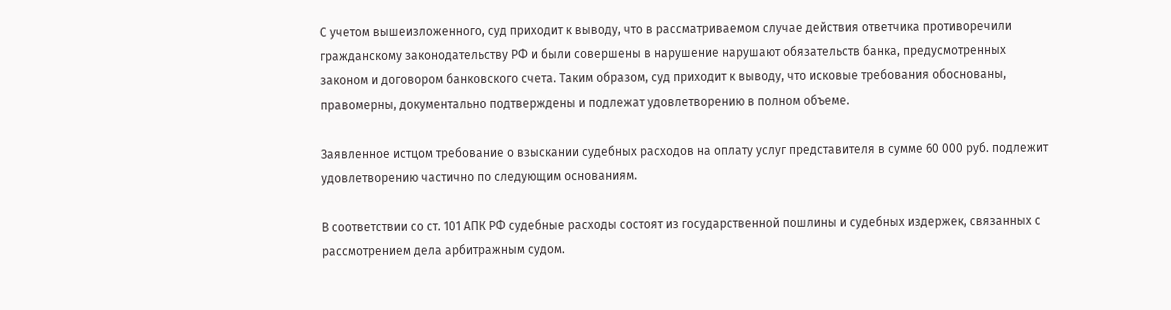С учетом вышеизложенного, суд приходит к выводу, что в рассматриваемом случае действия ответчика противоречили гражданскому законодательству РФ и были совершены в нарушение нарушают обязательств банка, предусмотренных законом и договором банковского счета. Таким образом, суд приходит к выводу, что исковые требования обоснованы, правомерны, документально подтверждены и подлежат удовлетворению в полном объеме.

Заявленное истцом требование о взыскании судебных расходов на оплату услуг представителя в сумме 60 000 руб. подлежит удовлетворению частично по следующим основаниям.

В соответствии со ст. 101 АПК РФ судебные расходы состоят из государственной пошлины и судебных издержек, связанных с рассмотрением дела арбитражным судом.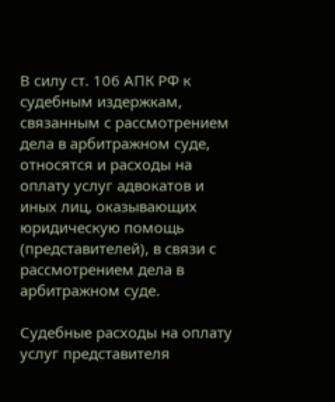В силу ст. 106 АПК РФ к судебным издержкам, связанным с рассмотрением дела в арбитражном суде, относятся и расходы на оплату услуг адвокатов и иных лиц, оказывающих юридическую помощь (представителей), в связи с рассмотрением дела в арбитражном суде.

Судебные расходы на оплату услуг представителя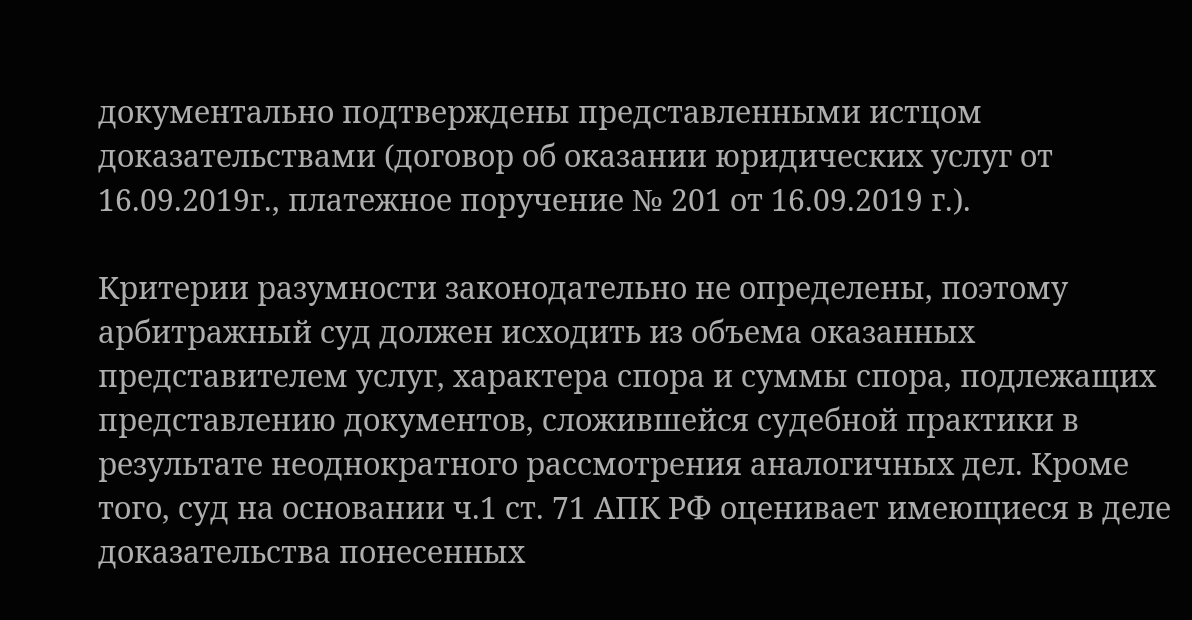документально подтверждены представленными истцом доказательствами (договор об оказании юридических услуг от 16.09.2019г., платежное поручение № 201 от 16.09.2019 г.).

Критерии разумности законодательно не определены, поэтому арбитражный суд должен исходить из объема оказанных представителем услуг, характера спора и суммы спора, подлежащих представлению документов, сложившейся судебной практики в результате неоднократного рассмотрения аналогичных дел. Кроме того, суд на основании ч.1 ст. 71 АПК РФ оценивает имеющиеся в деле доказательства понесенных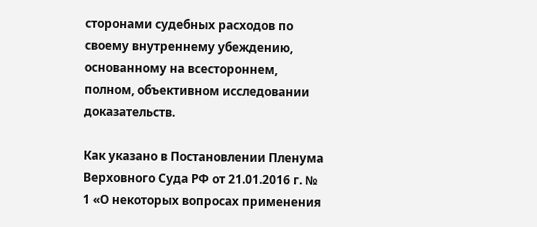сторонами судебных расходов по своему внутреннему убеждению, основанному на всестороннем, полном, объективном исследовании доказательств.

Как указано в Постановлении Пленума Верховного Суда РФ от 21.01.2016 г. № 1 «О некоторых вопросах применения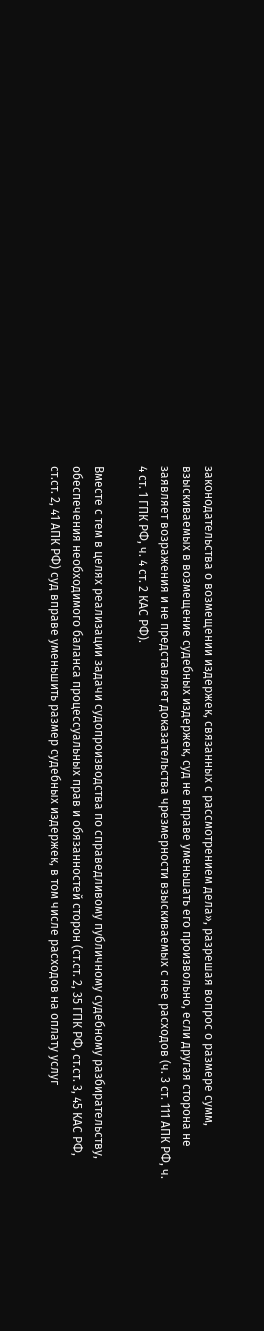законодательства о возмещении издержек, связанных с рассмотрением дела», разрешая вопрос о размере сумм, взыскиваемых в возмещение судебных издержек, суд не вправе уменьшать его произвольно, если другая сторона не заявляет возражения и не представляет доказательства чрезмерности взыскиваемых с нее расходов (ч. 3 ст. 111 АПК РФ, ч. 4 ст. 1 ГПК РФ, ч. 4 ст. 2 КАС РФ).

Вместе с тем в целях реализации задачи судопроизводства по справедливому публичному судебному разбирательству, обеспечения необходимого баланса процессуальных прав и обязанностей сторон (ст.ст. 2, 35 ГПК РФ, ст.ст. 3, 45 КАС РФ, ст.ст. 2, 41 АПК РФ) суд вправе уменьшить размер судебных издержек, в том числе расходов на оплату услуг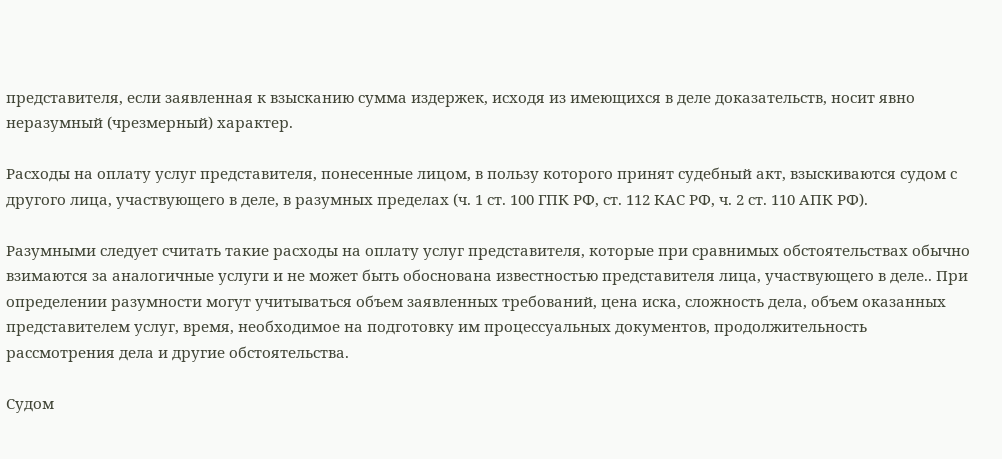представителя, если заявленная к взысканию сумма издержек, исходя из имеющихся в деле доказательств, носит явно неразумный (чрезмерный) характер.

Расходы на оплату услуг представителя, понесенные лицом, в пользу которого принят судебный акт, взыскиваются судом с другого лица, участвующего в деле, в разумных пределах (ч. 1 ст. 100 ГПК РФ, ст. 112 КАС РФ, ч. 2 ст. 110 АПК РФ).

Разумными следует считать такие расходы на оплату услуг представителя, которые при сравнимых обстоятельствах обычно взимаются за аналогичные услуги и не может быть обоснована известностью представителя лица, участвующего в деле.. При определении разумности могут учитываться объем заявленных требований, цена иска, сложность дела, объем оказанных представителем услуг, время, необходимое на подготовку им процессуальных документов, продолжительность рассмотрения дела и другие обстоятельства.

Судом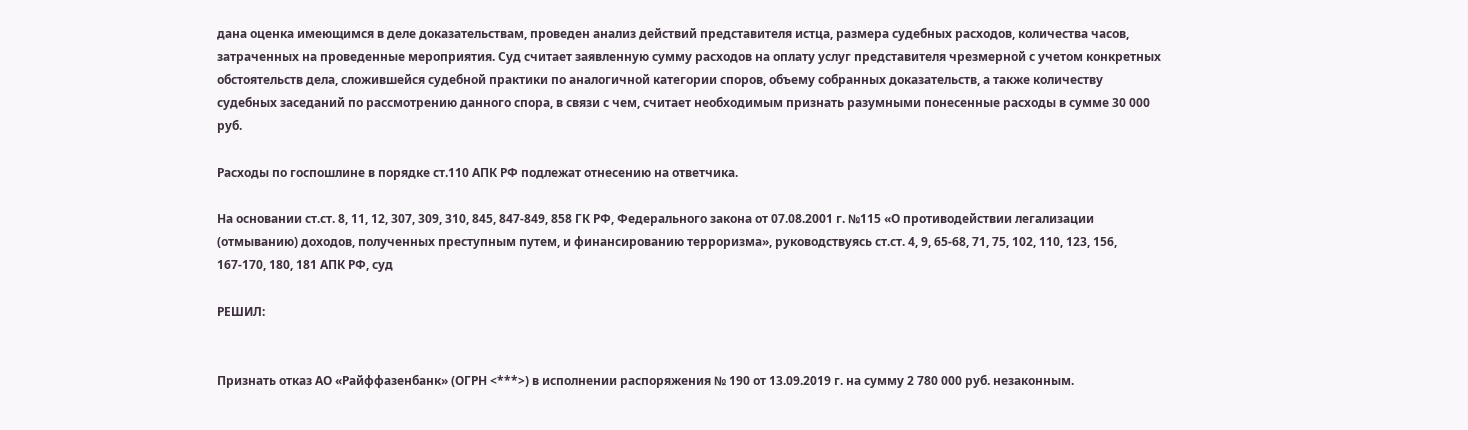дана оценка имеющимся в деле доказательствам, проведен анализ действий представителя истца, размера судебных расходов, количества часов, затраченных на проведенные мероприятия. Суд считает заявленную сумму расходов на оплату услуг представителя чрезмерной с учетом конкретных обстоятельств дела, сложившейся судебной практики по аналогичной категории споров, объему собранных доказательств, а также количеству судебных заседаний по рассмотрению данного спора, в связи с чем, считает необходимым признать разумными понесенные расходы в сумме 30 000 руб.

Расходы по госпошлине в порядке ст.110 АПК РФ подлежат отнесению на ответчика.

На основании ст.ст. 8, 11, 12, 307, 309, 310, 845, 847-849, 858 ГК РФ, Федерального закона от 07.08.2001 г. №115 «О противодействии легализации (отмыванию) доходов, полученных преступным путем, и финансированию терроризма», руководствуясь ст.ст. 4, 9, 65-68, 71, 75, 102, 110, 123, 156, 167-170, 180, 181 АПК РФ, суд

РЕШИЛ:


Признать отказ АО «Райффазенбанк» (ОГРН <***>) в исполнении распоряжения № 190 от 13.09.2019 г. на сумму 2 780 000 руб. незаконным.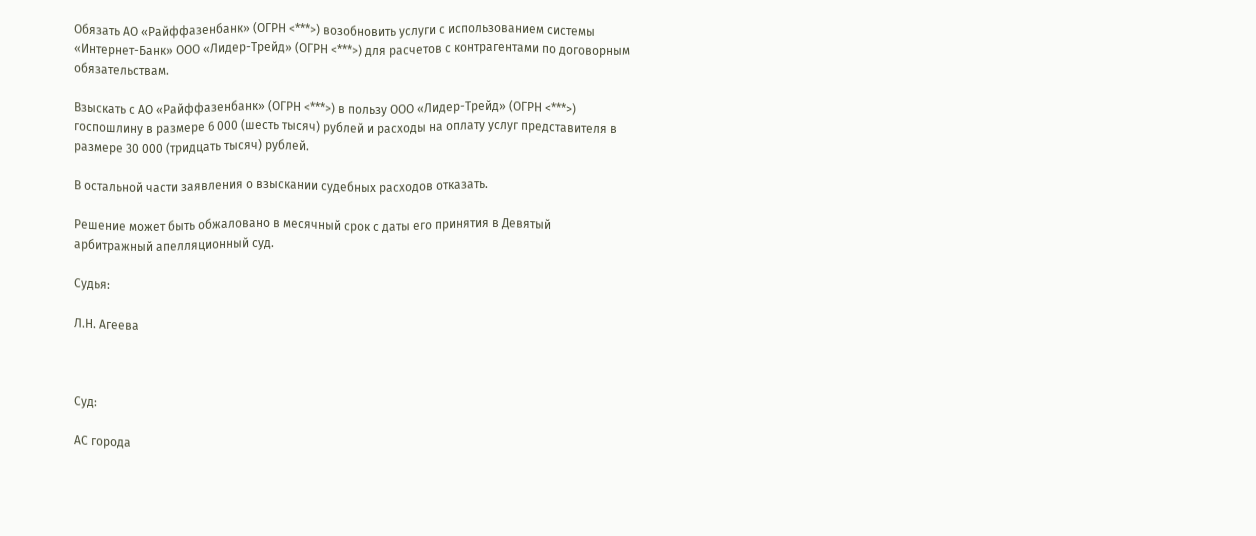Обязать АО «Райффазенбанк» (ОГРН <***>) возобновить услуги с использованием системы «Интернет-Банк» ООО «Лидер-Трейд» (ОГРН <***>) для расчетов с контрагентами по договорным обязательствам.

Взыскать с АО «Райффазенбанк» (ОГРН <***>) в пользу ООО «Лидер-Трейд» (ОГРН <***>) госпошлину в размере 6 000 (шесть тысяч) рублей и расходы на оплату услуг представителя в размере 30 000 (тридцать тысяч) рублей.

В остальной части заявления о взыскании судебных расходов отказать.

Решение может быть обжаловано в месячный срок с даты его принятия в Девятый арбитражный апелляционный суд.

Судья:

Л.Н. Агеева



Суд:

АС города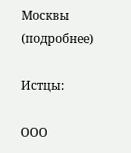Москвы (подробнее)

Истцы:

ООО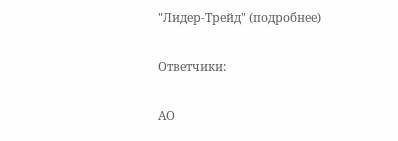"Лидер-Трейд" (подробнее)

Ответчики:

АО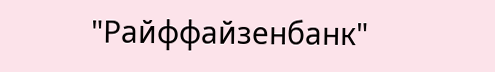"Райффайзенбанк"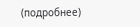(подробнее)